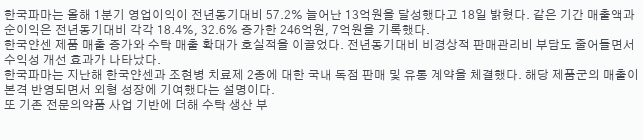한국파마는 올해 1분기 영업이익이 전년동기대비 57.2% 늘어난 13억원을 달성했다고 18일 밝혔다. 같은 기간 매출액과 순이익은 전년동기대비 각각 18.4%, 32.6% 증가한 246억원, 7억원을 기록했다.
한국얀센 제품 매출 증가와 수탁 매출 확대가 호실적을 이끌었다. 전년동기대비 비경상적 판매관리비 부담도 줄어들면서 수익성 개선 효과가 나타났다.
한국파마는 지난해 한국얀센과 조현병 치료제 2종에 대한 국내 독점 판매 및 유통 계약을 체결했다. 해당 제품군의 매출이 본격 반영되면서 외형 성장에 기여했다는 설명이다.
또 기존 전문의약품 사업 기반에 더해 수탁 생산 부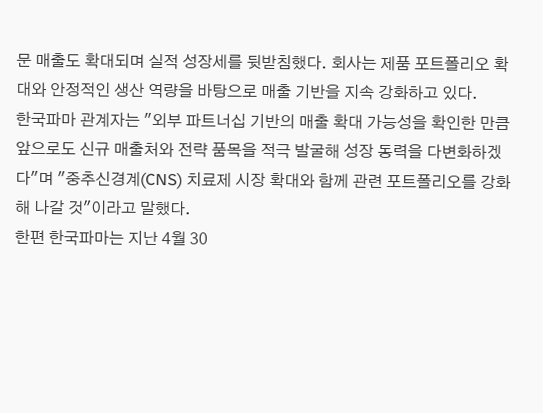문 매출도 확대되며 실적 성장세를 뒷받침했다. 회사는 제품 포트폴리오 확대와 안정적인 생산 역량을 바탕으로 매출 기반을 지속 강화하고 있다.
한국파마 관계자는 "외부 파트너십 기반의 매출 확대 가능성을 확인한 만큼 앞으로도 신규 매출처와 전략 품목을 적극 발굴해 성장 동력을 다변화하겠다"며 "중추신경계(CNS) 치료제 시장 확대와 함께 관련 포트폴리오를 강화해 나갈 것"이라고 말했다.
한편 한국파마는 지난 4월 30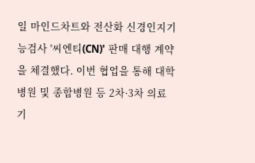일 마인드차트와 전산화 신경인지기능검사 '씨엔티(CN)' 판매 대행 계약을 체결했다. 이번 협업을 통해 대학병원 및 종합병원 등 2차·3차 의료기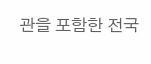관을 포함한 전국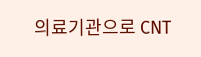의료기관으로 CNT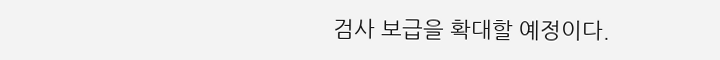검사 보급을 확대할 예정이다.